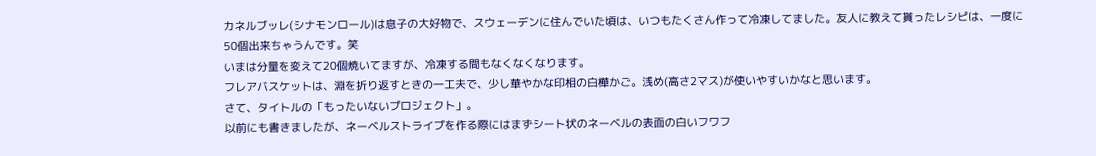カネルブッレ(シナモンロール)は息子の大好物で、スウェーデンに住んでいた頃は、いつもたくさん作って冷凍してました。友人に教えて貰ったレシピは、一度に50個出来ちゃうんです。笑
いまは分量を変えて20個焼いてますが、冷凍する間もなくなくなります。
フレアバスケットは、淵を折り返すときの一工夫で、少し華やかな印相の白樺かご。浅め(高さ2マス)が使いやすいかなと思います。
さて、タイトルの「もったいないプロジェクト」。
以前にも書きましたが、ネーベルストライプを作る際にはまずシート状のネーベルの表面の白いフワフ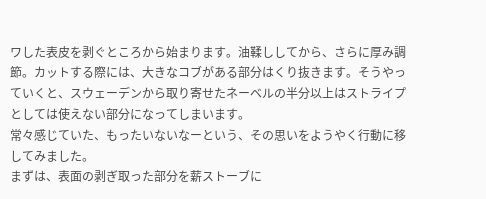ワした表皮を剥ぐところから始まります。油鞣ししてから、さらに厚み調節。カットする際には、大きなコブがある部分はくり抜きます。そうやっていくと、スウェーデンから取り寄せたネーベルの半分以上はストライプとしては使えない部分になってしまいます。
常々感じていた、もったいないなーという、その思いをようやく行動に移してみました。
まずは、表面の剥ぎ取った部分を薪ストーブに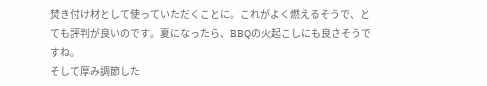焚き付け材として使っていただくことに。これがよく燃えるそうで、とても評判が良いのです。夏になったら、BBQの火起こしにも良さそうですね。
そして厚み調節した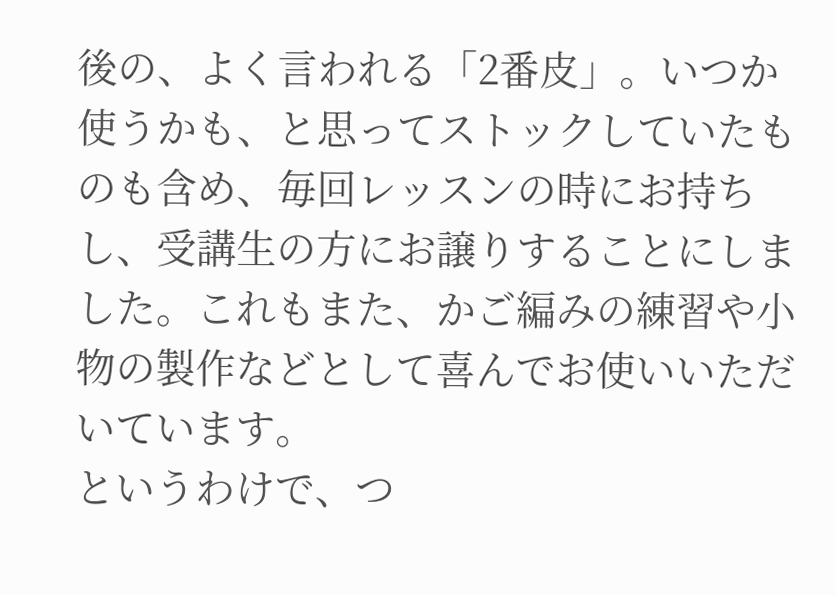後の、よく言われる「2番皮」。いつか使うかも、と思ってストックしていたものも含め、毎回レッスンの時にお持ちし、受講生の方にお譲りすることにしました。これもまた、かご編みの練習や小物の製作などとして喜んでお使いいただいています。
というわけで、つ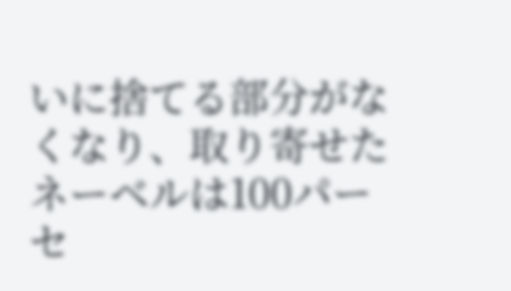いに捨てる部分がなくなり、取り寄せたネーベルは100パーセ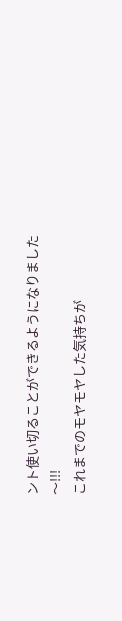ント使い切ることができるようになりました〜!!!
これまでのモヤモヤした気持ちが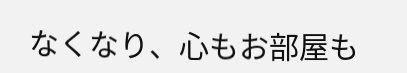なくなり、心もお部屋も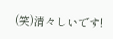(笑)清々しいです!